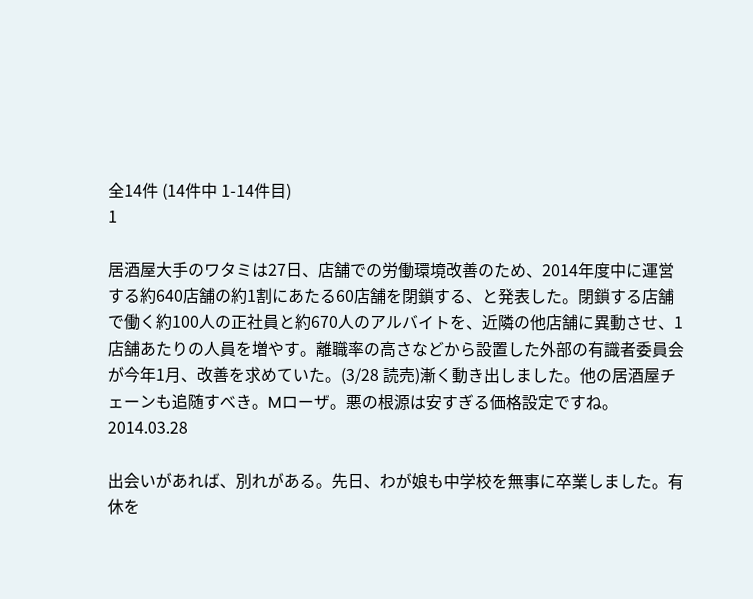全14件 (14件中 1-14件目)
1

居酒屋大手のワタミは27日、店舗での労働環境改善のため、2014年度中に運営する約640店舗の約1割にあたる60店舗を閉鎖する、と発表した。閉鎖する店舗で働く約100人の正社員と約670人のアルバイトを、近隣の他店舗に異動させ、1店舗あたりの人員を増やす。離職率の高さなどから設置した外部の有識者委員会が今年1月、改善を求めていた。(3/28 読売)漸く動き出しました。他の居酒屋チェーンも追随すべき。Mローザ。悪の根源は安すぎる価格設定ですね。
2014.03.28

出会いがあれば、別れがある。先日、わが娘も中学校を無事に卒業しました。有休を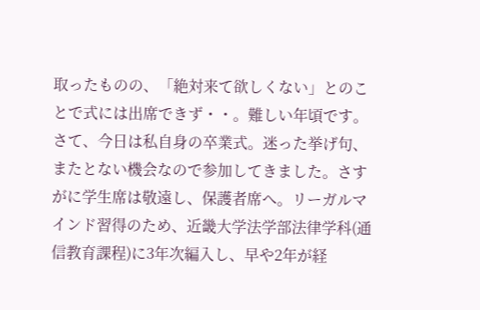取ったものの、「絶対来て欲しくない」とのことで式には出席できず・・。難しい年頃です。さて、今日は私自身の卒業式。迷った挙げ句、またとない機会なので参加してきました。さすがに学生席は敬遠し、保護者席へ。リーガルマインド習得のため、近畿大学法学部法律学科(通信教育課程)に3年次編入し、早や2年が経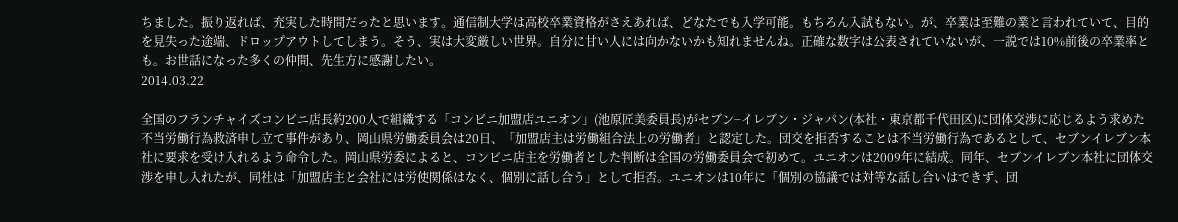ちました。振り返れば、充実した時間だったと思います。通信制大学は高校卒業資格がさえあれば、どなたでも入学可能。もちろん入試もない。が、卒業は至難の業と言われていて、目的を見失った途端、ドロップアウトしてしまう。そう、実は大変厳しい世界。自分に甘い人には向かないかも知れませんね。正確な数字は公表されていないが、一説では10%前後の卒業率とも。お世話になった多くの仲間、先生方に感謝したい。
2014.03.22

全国のフランチャイズコンビニ店長約200人で組織する「コンビニ加盟店ユニオン」(池原匠美委員長)がセブン−イレブン・ジャパン(本社・東京都千代田区)に団体交渉に応じるよう求めた不当労働行為救済申し立て事件があり、岡山県労働委員会は20日、「加盟店主は労働組合法上の労働者」と認定した。団交を拒否することは不当労働行為であるとして、セブンイレブン本社に要求を受け入れるよう命令した。岡山県労委によると、コンビニ店主を労働者とした判断は全国の労働委員会で初めて。ユニオンは2009年に結成。同年、セブンイレブン本社に団体交渉を申し入れたが、同社は「加盟店主と会社には労使関係はなく、個別に話し合う」として拒否。ユニオンは10年に「個別の協議では対等な話し合いはできず、団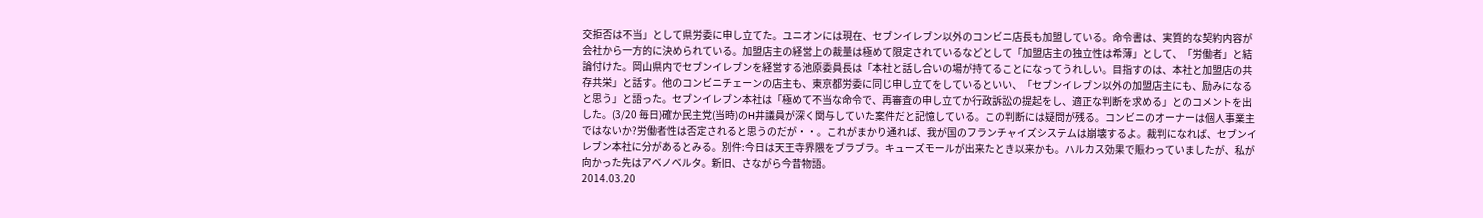交拒否は不当」として県労委に申し立てた。ユニオンには現在、セブンイレブン以外のコンビニ店長も加盟している。命令書は、実質的な契約内容が会社から一方的に決められている。加盟店主の経営上の裁量は極めて限定されているなどとして「加盟店主の独立性は希薄」として、「労働者」と結論付けた。岡山県内でセブンイレブンを経営する池原委員長は「本社と話し合いの場が持てることになってうれしい。目指すのは、本社と加盟店の共存共栄」と話す。他のコンビニチェーンの店主も、東京都労委に同じ申し立てをしているといい、「セブンイレブン以外の加盟店主にも、励みになると思う」と語った。セブンイレブン本社は「極めて不当な命令で、再審査の申し立てか行政訴訟の提起をし、適正な判断を求める」とのコメントを出した。(3/20 毎日)確か民主党(当時)のH井議員が深く関与していた案件だと記憶している。この判断には疑問が残る。コンビニのオーナーは個人事業主ではないか?労働者性は否定されると思うのだが・・。これがまかり通れば、我が国のフランチャイズシステムは崩壊するよ。裁判になれば、セブンイレブン本社に分があるとみる。別件:今日は天王寺界隈をブラブラ。キューズモールが出来たとき以来かも。ハルカス効果で賑わっていましたが、私が向かった先はアベノベルタ。新旧、さながら今昔物語。
2014.03.20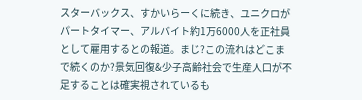スターバックス、すかいらーくに続き、ユニクロがパートタイマー、アルバイト約1万6000人を正社員として雇用するとの報道。まじ?この流れはどこまで続くのか?景気回復&少子高齢社会で生産人口が不足することは確実視されているも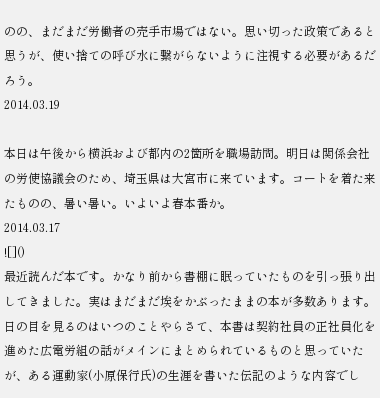のの、まだまだ労働者の売手市場ではない。思い切った政策であると思うが、使い捨ての呼び水に繋がらないように注視する必要があるだろう。
2014.03.19

本日は午後から横浜および都内の2箇所を職場訪問。明日は関係会社の労使協議会のため、埼玉県は大宮市に来ています。コートを着た来たものの、暑い暑い。いよいよ春本番か。
2014.03.17
![]()
最近読んだ本です。かなり前から書棚に眠っていたものを引っ張り出してきました。実はまだまだ埃をかぶったままの本が多数あります。日の目を見るのはいつのことやらさて、本書は契約社員の正社員化を進めた広電労組の話がメインにまとめられているものと思っていたが、ある運動家(小原保行氏)の生涯を書いた伝記のような内容でし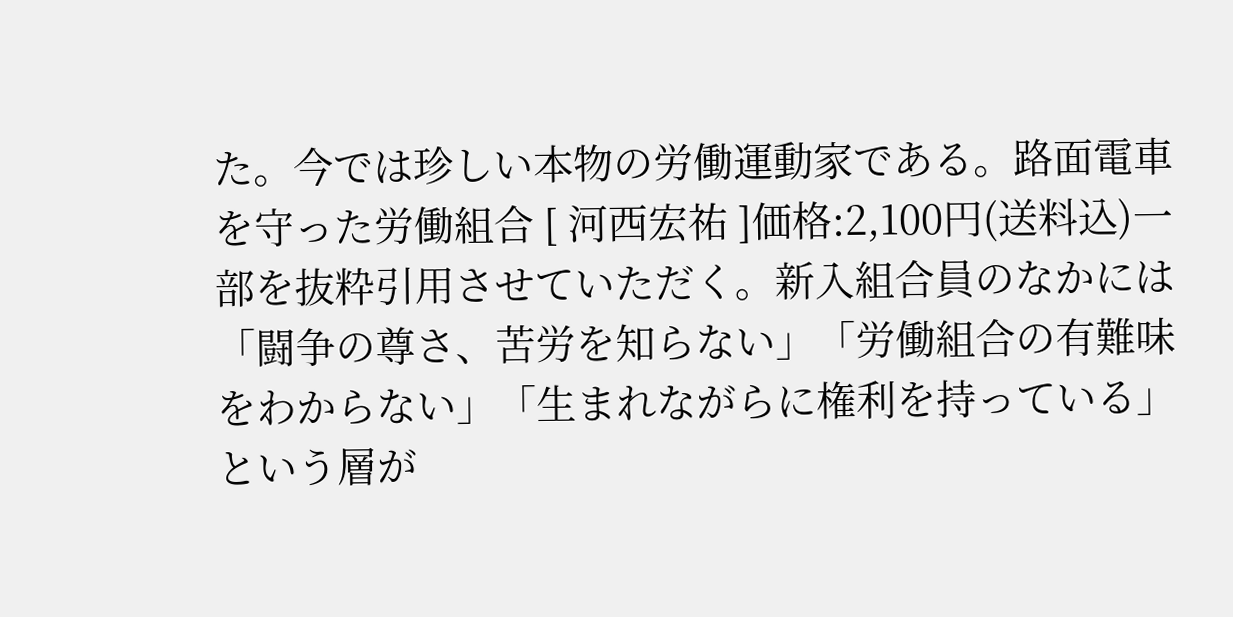た。今では珍しい本物の労働運動家である。路面電車を守った労働組合 [ 河西宏祐 ]価格:2,100円(送料込)一部を抜粋引用させていただく。新入組合員のなかには「闘争の尊さ、苦労を知らない」「労働組合の有難味をわからない」「生まれながらに権利を持っている」という層が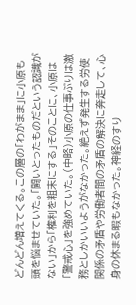どんどん増えてくる。この層の「わがまま」に小原も頭を悩ませていた。「闘いとったものだという認識がない」から「権利を粗末にする」そのことに、小原は「警戒心」を強めていた。(中略)小原の仕事ぶりは激務としかいいようがなかった。絶えず発生する労使関係の矛盾や労働者間の矛盾の解決に奔走して、心身の休まる暇もなかった。神経のすり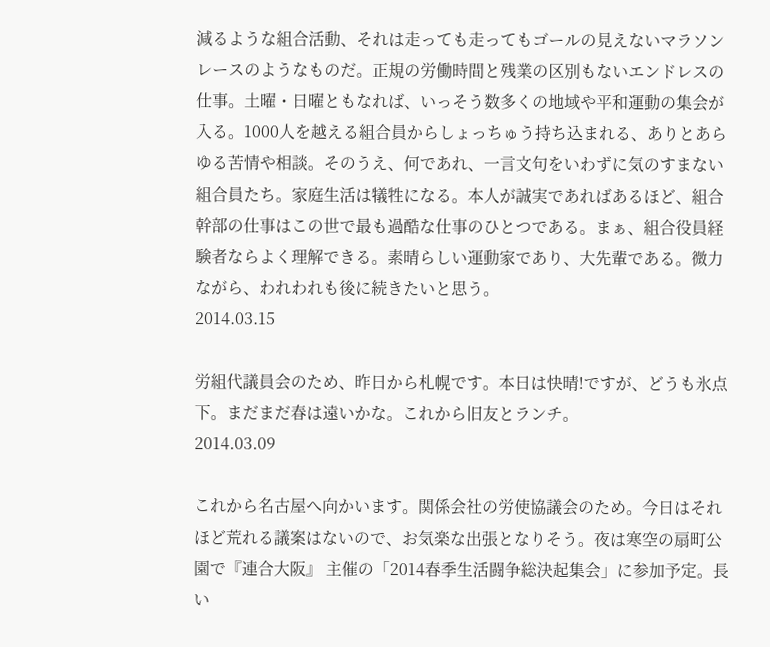減るような組合活動、それは走っても走ってもゴールの見えないマラソンレースのようなものだ。正規の労働時間と残業の区別もないエンドレスの仕事。土曜・日曜ともなれば、いっそう数多くの地域や平和運動の集会が入る。1000人を越える組合員からしょっちゅう持ち込まれる、ありとあらゆる苦情や相談。そのうえ、何であれ、一言文句をいわずに気のすまない組合員たち。家庭生活は犠牲になる。本人が誠実であればあるほど、組合幹部の仕事はこの世で最も過酷な仕事のひとつである。まぁ、組合役員経験者ならよく理解できる。素晴らしい運動家であり、大先輩である。微力ながら、われわれも後に続きたいと思う。
2014.03.15

労組代議員会のため、昨日から札幌です。本日は快晴!ですが、どうも氷点下。まだまだ春は遠いかな。これから旧友とランチ。
2014.03.09

これから名古屋へ向かいます。関係会社の労使協議会のため。今日はそれほど荒れる議案はないので、お気楽な出張となりそう。夜は寒空の扇町公園で『連合大阪』 主催の「2014春季生活闘争総決起集会」に参加予定。長い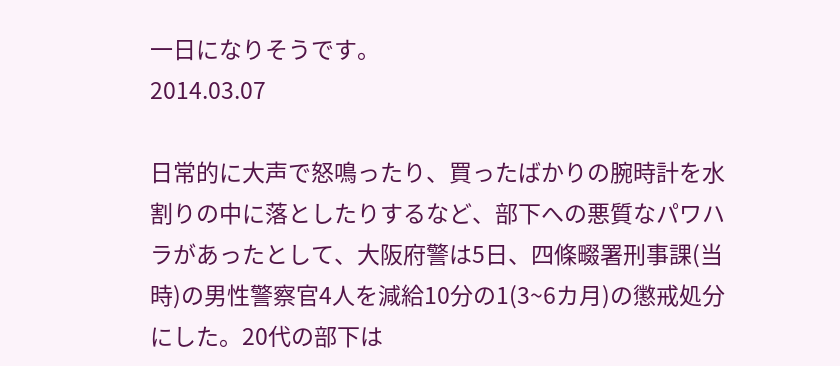一日になりそうです。
2014.03.07

日常的に大声で怒鳴ったり、買ったばかりの腕時計を水割りの中に落としたりするなど、部下への悪質なパワハラがあったとして、大阪府警は5日、四條畷署刑事課(当時)の男性警察官4人を減給10分の1(3~6カ月)の懲戒処分にした。20代の部下は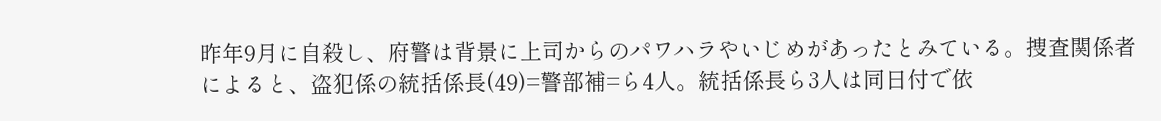昨年9月に自殺し、府警は背景に上司からのパワハラやいじめがあったとみている。捜査関係者によると、盗犯係の統括係長(49)=警部補=ら4人。統括係長ら3人は同日付で依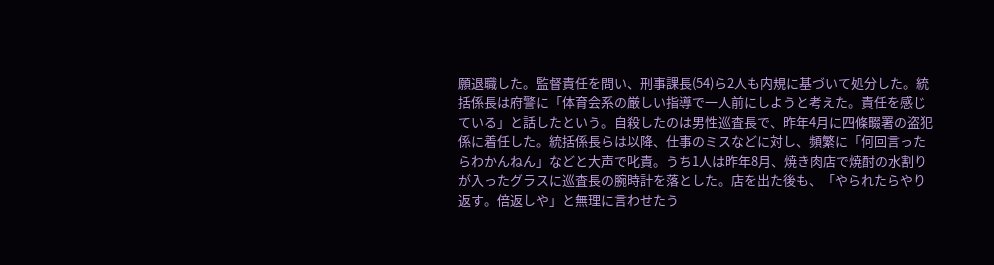願退職した。監督責任を問い、刑事課長(54)ら2人も内規に基づいて処分した。統括係長は府警に「体育会系の厳しい指導で一人前にしようと考えた。責任を感じている」と話したという。自殺したのは男性巡査長で、昨年4月に四條畷署の盗犯係に着任した。統括係長らは以降、仕事のミスなどに対し、頻繁に「何回言ったらわかんねん」などと大声で叱責。うち1人は昨年8月、焼き肉店で焼酎の水割りが入ったグラスに巡査長の腕時計を落とした。店を出た後も、「やられたらやり返す。倍返しや」と無理に言わせたう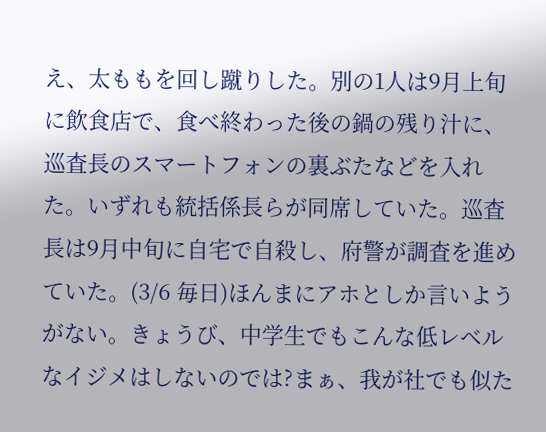え、太ももを回し蹴りした。別の1人は9月上旬に飲食店で、食べ終わった後の鍋の残り汁に、巡査長のスマートフォンの裏ぶたなどを入れた。いずれも統括係長らが同席していた。巡査長は9月中旬に自宅で自殺し、府警が調査を進めていた。(3/6 毎日)ほんまにアホとしか言いようがない。きょうび、中学生でもこんな低レベルなイジメはしないのでは?まぁ、我が社でも似た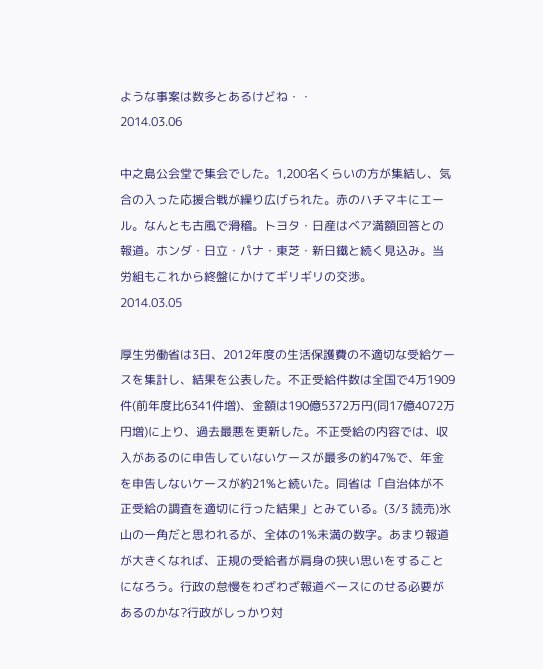ような事案は数多とあるけどね・・
2014.03.06

中之島公会堂で集会でした。1,200名くらいの方が集結し、気合の入った応援合戦が繰り広げられた。赤のハチマキにエール。なんとも古風で滑稽。トヨタ・日産はベア満額回答との報道。ホンダ・日立・パナ・東芝・新日鐵と続く見込み。当労組もこれから終盤にかけてギリギリの交渉。
2014.03.05

厚生労働省は3日、2012年度の生活保護費の不適切な受給ケースを集計し、結果を公表した。不正受給件数は全国で4万1909件(前年度比6341件増)、金額は190億5372万円(同17億4072万円増)に上り、過去最悪を更新した。不正受給の内容では、収入があるのに申告していないケースが最多の約47%で、年金を申告しないケースが約21%と続いた。同省は「自治体が不正受給の調査を適切に行った結果」とみている。(3/3 読売)氷山の一角だと思われるが、全体の1%未満の数字。あまり報道が大きくなれば、正規の受給者が肩身の狭い思いをすることになろう。行政の怠慢をわざわざ報道ベースにのせる必要があるのかな?行政がしっかり対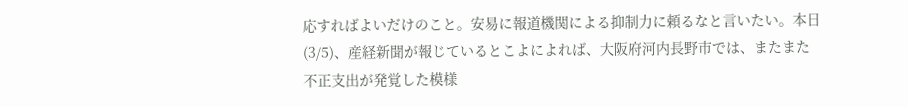応すればよいだけのこと。安易に報道機関による抑制力に頼るなと言いたい。本日(3/5)、産経新聞が報じているとこよによれば、大阪府河内長野市では、またまた不正支出が発覚した模様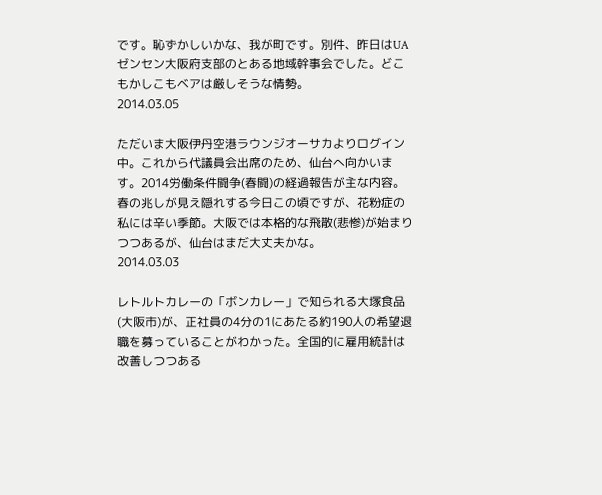です。恥ずかしいかな、我が町です。別件、昨日はUAゼンセン大阪府支部のとある地域幹事会でした。どこもかしこもベアは厳しそうな情勢。
2014.03.05

ただいま大阪伊丹空港ラウンジオーサカよりログイン中。これから代議員会出席のため、仙台へ向かいます。2014労働条件闘争(春闘)の経過報告が主な内容。春の兆しが見え隠れする今日この頃ですが、花粉症の私には辛い季節。大阪では本格的な飛散(悲惨)が始まりつつあるが、仙台はまだ大丈夫かな。
2014.03.03

レトルトカレーの「ボンカレー」で知られる大塚食品(大阪市)が、正社員の4分の1にあたる約190人の希望退職を募っていることがわかった。全国的に雇用統計は改善しつつある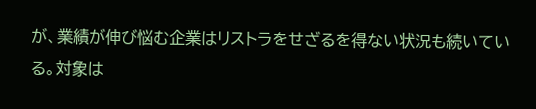が、業績が伸び悩む企業はリストラをせざるを得ない状況も続いている。対象は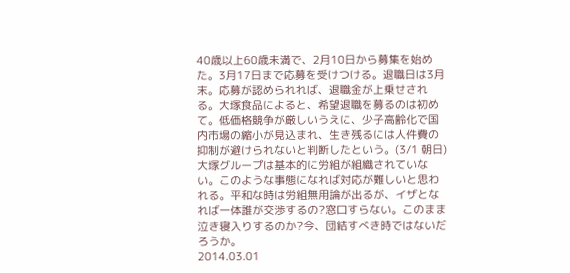40歳以上60歳未満で、2月10日から募集を始めた。3月17日まで応募を受けつける。退職日は3月末。応募が認められれば、退職金が上乗せされる。大塚食品によると、希望退職を募るのは初めて。低価格競争が厳しいうえに、少子高齢化で国内市場の縮小が見込まれ、生き残るには人件費の抑制が避けられないと判断したという。(3/1 朝日)大塚グループは基本的に労組が組織されていない。このような事態になれば対応が難しいと思われる。平和な時は労組無用論が出るが、イザとなれば一体誰が交渉するの?窓口すらない。このまま泣き寝入りするのか?今、団結すべき時ではないだろうか。
2014.03.01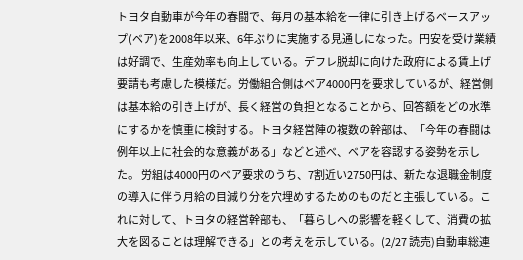トヨタ自動車が今年の春闘で、毎月の基本給を一律に引き上げるベースアップ(ベア)を2008年以来、6年ぶりに実施する見通しになった。円安を受け業績は好調で、生産効率も向上している。デフレ脱却に向けた政府による賃上げ要請も考慮した模様だ。労働組合側はベア4000円を要求しているが、経営側は基本給の引き上げが、長く経営の負担となることから、回答額をどの水準にするかを慎重に検討する。トヨタ経営陣の複数の幹部は、「今年の春闘は例年以上に社会的な意義がある」などと述べ、ベアを容認する姿勢を示した。 労組は4000円のベア要求のうち、7割近い2750円は、新たな退職金制度の導入に伴う月給の目減り分を穴埋めするためのものだと主張している。これに対して、トヨタの経営幹部も、「暮らしへの影響を軽くして、消費の拡大を図ることは理解できる」との考えを示している。(2/27 読売)自動車総連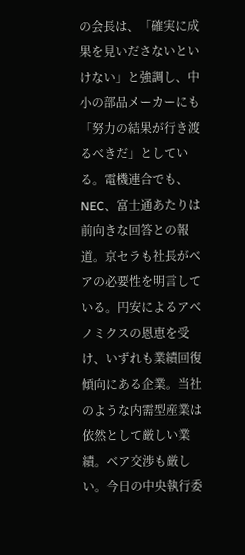の会長は、「確実に成果を見いださないといけない」と強調し、中小の部品メーカーにも「努力の結果が行き渡るべきだ」としている。電機連合でも、NEC、富士通あたりは前向きな回答との報道。京セラも社長がベアの必要性を明言している。円安によるアベノミクスの恩恵を受け、いずれも業績回復傾向にある企業。当社のような内需型産業は依然として厳しい業績。ベア交渉も厳しい。今日の中央執行委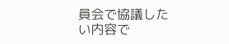員会で協議したい内容で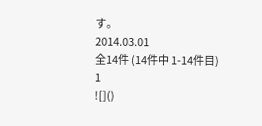す。
2014.03.01
全14件 (14件中 1-14件目)
1
![]()